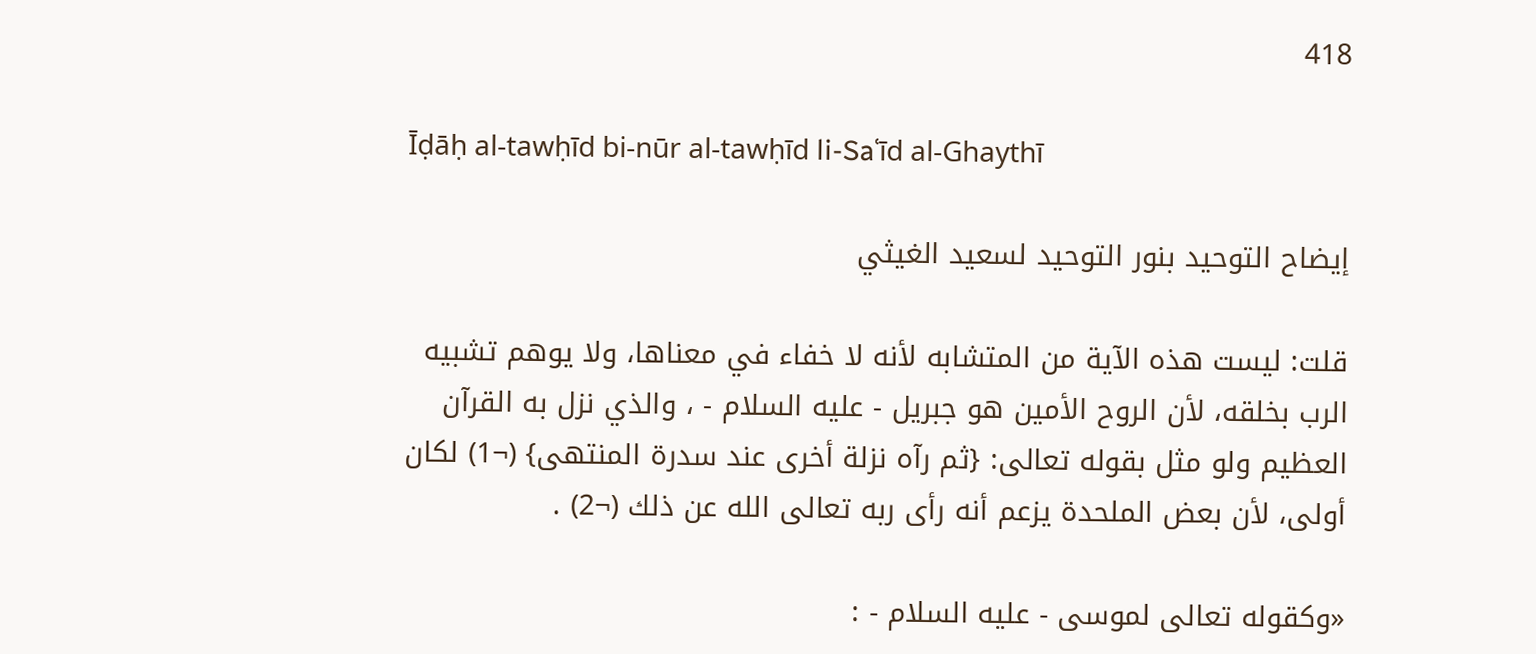418

Īḍāḥ al-tawḥīd bi-nūr al-tawḥīd li-Saʿīd al-Ghaythī

إيضاح التوحيد بنور التوحيد لسعيد الغيثي

قلت: ليست هذه الآية من المتشابه لأنه لا خفاء في معناها، ولا يوهم تشبيه الرب بخلقه، لأن الروح الأمين هو جبريل - عليه السلام - ، والذي نزل به القرآن العظيم ولو مثل بقوله تعالى: {ثم رآه نزلة أخرى عند سدرة المنتهى} (¬1) لكان أولى، لأن بعض الملحدة يزعم أنه رأى ربه تعالى الله عن ذلك (¬2) .

«وكقوله تعالى لموسى - عليه السلام - :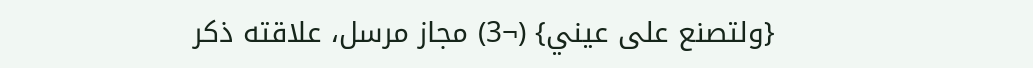{ولتصنع على عيني} (¬3) مجاز مرسل، علاقته ذكر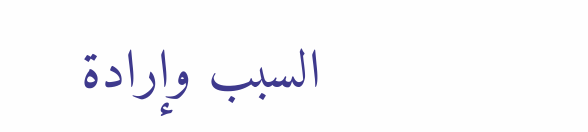السبب وإرادة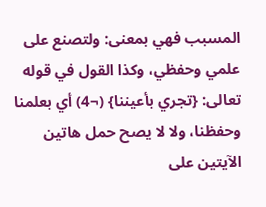المسبب فهي بمعنى: ولتصنع على علمي وحفظي، وكذا القول في قوله تعالى: {تجري بأعيننا} (¬4) أي بعلمنا وحفظنا، ولا لا يصح حمل هاتين الآيتين على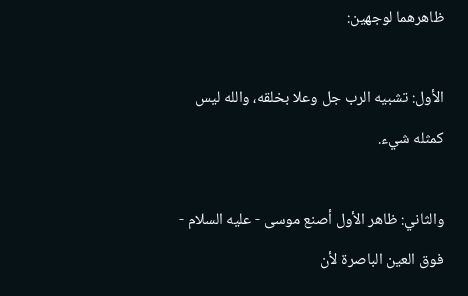ظاهرهما لوجهين:

الأول: تشبيه الرب جل وعلا بخلقه، والله ليس كمثله شيء.

والثاني: ظاهر الأول أصنع موسى - عليه السلام - فوق العين الباصرة لأن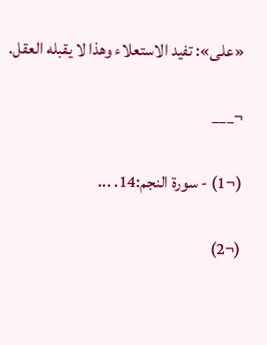«على»: تفيد الاستعلاء وهذا لا يقبله العقل.

¬___

(¬1) - سورة النجم:14. ...

(¬2)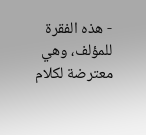- هذه الفقرة للمؤلف، وهي معترضة لكلام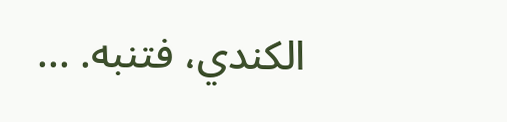الكندي، فتنبه. ...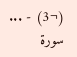(¬3) - ... سورة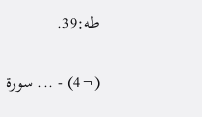طه:39.

(¬4) - ... سورة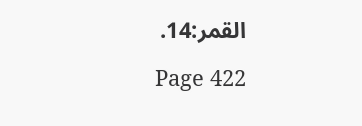القمر:14.

Page 422